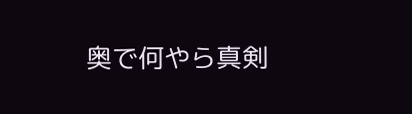奥で何やら真剣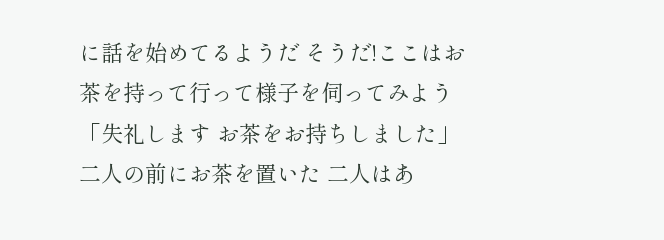に話を始めてるようだ そうだ!ここはお茶を持って行って様子を伺ってみよう 「失礼します お茶をお持ちしました」 二人の前にお茶を置いた 二人はあ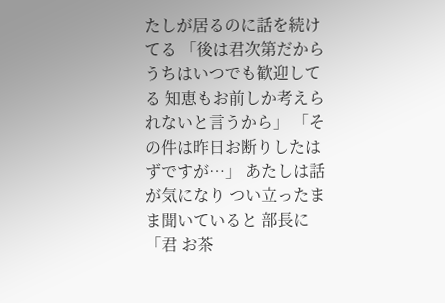たしが居るのに話を続けてる 「後は君次第だから うちはいつでも歓迎してる 知恵もお前しか考えられないと言うから」 「その件は昨日お断りしたはずですが…」 あたしは話が気になり つい立ったまま聞いていると 部長に 「君 お茶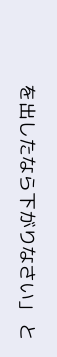を出したなら下がりなさい」 と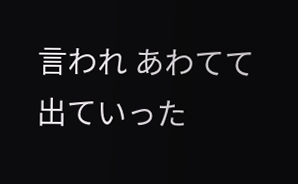言われ あわてて出ていった